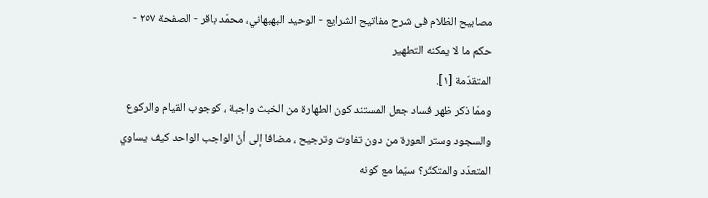مصابيح الظلام فی شرح مفاتیح الشرایع - الوحيد البهبهاني، محمّد باقر - الصفحة ٢٥٧ - حكم ما لا يمكنه التطهير
المتقدّمة [١].
وممّا ذكر ظهر فساد جعل المستند كون الطهارة من الخبث واجبة ، كوجوب القيام والركوع والسجود وستر العورة من دون تفاوت وترجيح ، مضافا إلى أنّ الواجب الواحد كيف يساوي المتعدّد والمتكثّر؟ سيّما مع كونه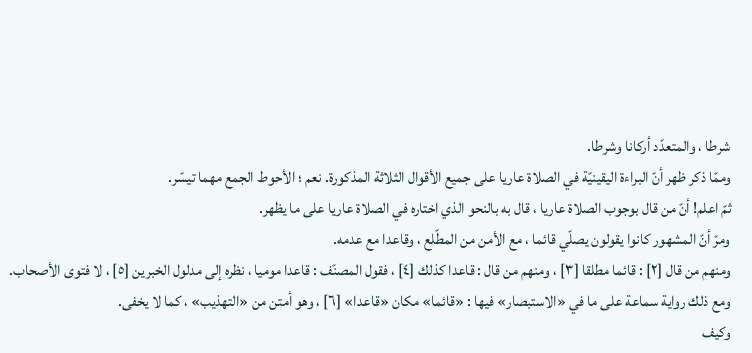شرطا ، والمتعدّد أركانا وشرطا.
وممّا ذكر ظهر أنّ البراءة اليقينيّة في الصلاة عاريا على جميع الأقوال الثلاثة المذكورة. نعم ؛ الأحوط الجمع مهما تيسّر.
ثمّ اعلم! أنّ من قال بوجوب الصلاة عاريا ، قال به بالنحو الذي اختاره في الصلاة عاريا على ما يظهر.
ومرّ أنّ المشهور كانوا يقولون يصلّي قائما ، مع الأمن من المطّلع ، وقاعدا مع عدمه.
ومنهم من قال [٢] : قائما مطلقا [٣] ، ومنهم من قال : قاعدا كذلك [٤] ، فقول المصنّف : قاعدا موميا ، نظره إلى مدلول الخبرين [٥] ، لا فتوى الأصحاب.
ومع ذلك رواية سماعة على ما في «الاستبصار» فيها : «قائما» مكان «قاعدا» [٦] ، وهو أمتن من «التهذيب» ، كما لا يخفى.
وكيف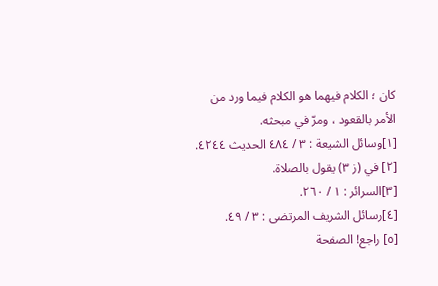كان ؛ الكلام فيهما هو الكلام فيما ورد من الأمر بالقعود ، ومرّ في مبحثه.
[١]وسائل الشيعة : ٣ / ٤٨٤ الحديث ٤٢٤٤.
[٢] في (ز ٣) يقول بالصلاة.
[٣]السرائر : ١ / ٢٦٠.
[٤]رسائل الشريف المرتضى : ٣ / ٤٩.
[٥] راجع! الصفحة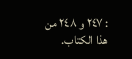: ٢٤٧ و ٢٤٨ من هذا الكتاب.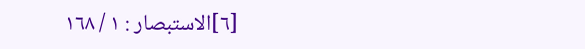[٦]الاستبصار : ١ / ١٦٨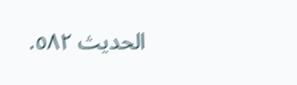الحديث ٥٨٢.